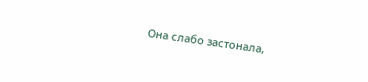Она слабо застонала,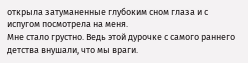открыла затуманенные глубоким сном глаза и с испугом посмотрела на меня.
Мне стало грустно. Ведь этой дурочке с самого раннего детства внушали, что мы враги.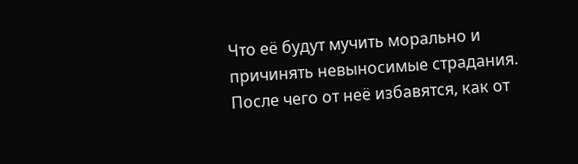Что её будут мучить морально и причинять невыносимые страдания. После чего от неё избавятся, как от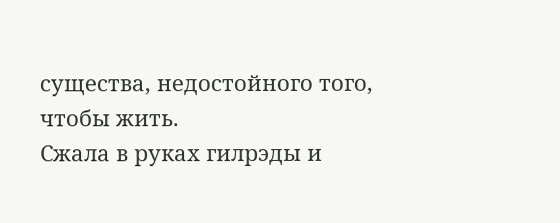существа, недостойного того, чтобы жить.
Сжала в руках гилрэды и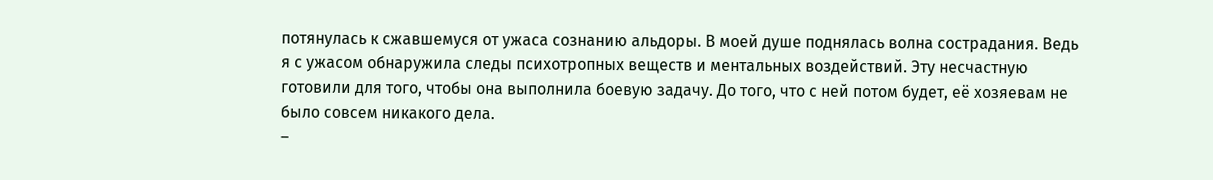потянулась к сжавшемуся от ужаса сознанию альдоры. В моей душе поднялась волна сострадания. Ведь я с ужасом обнаружила следы психотропных веществ и ментальных воздействий. Эту несчастную готовили для того, чтобы она выполнила боевую задачу. До того, что с ней потом будет, её хозяевам не было совсем никакого дела.
–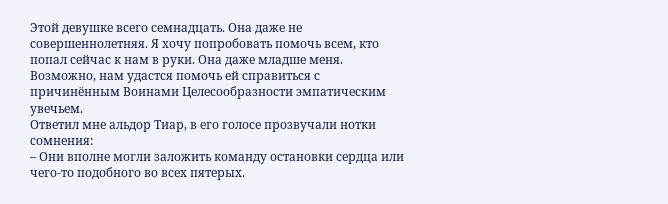Этой девушке всего семнадцать. Она даже не совершеннолетняя. Я хочу попробовать помочь всем, кто попал сейчас к нам в руки. Она даже младше меня. Возможно, нам удастся помочь ей справиться с причинённым Воинами Целесообразности эмпатическим увечьем.
Ответил мне альдор Тиар, в его голосе прозвучали нотки сомнения:
– Они вполне могли заложить команду остановки сердца или чего-то подобного во всех пятерых.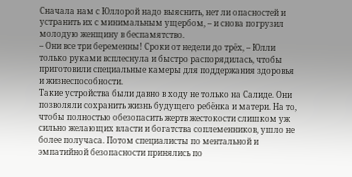Сначала нам с Юллорой надо выяснить, нет ли опасностей и устранить их с минимальным ущербом, – и снова погрузил молодую женщину в беспамятство.
– Они все три беременны! Сроки от недели до трёх, – Юлли только руками всплеснула и быстро распорядилась, чтобы приготовили специальные камеры для поддержания здоровья и жизнеспособности.
Такие устройства были давно в ходу не только на Салиде. Они позволяли сохранить жизнь будущего ребёнка и матери. На то, чтобы полностью обезопасить жертв жестокости слишком уж сильно желающих власти и богатства соплеменников, ушло не более получаса. Потом специалисты по ментальной и эмпатийной безопасности принялись по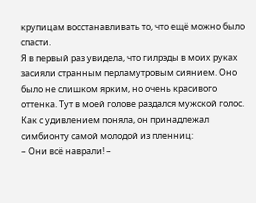крупицам восстанавливать то, что ещё можно было спасти.
Я в первый раз увидела, что гилрэды в моих руках засияли странным перламутровым сиянием. Оно было не слишком ярким, но очень красивого оттенка. Тут в моей голове раздался мужской голос. Как с удивлением поняла, он принадлежал симбионту самой молодой из пленниц:
– Они всё наврали! –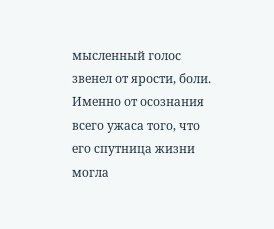мысленный голос звенел от ярости, боли.
Именно от осознания всего ужаса того, что его спутница жизни могла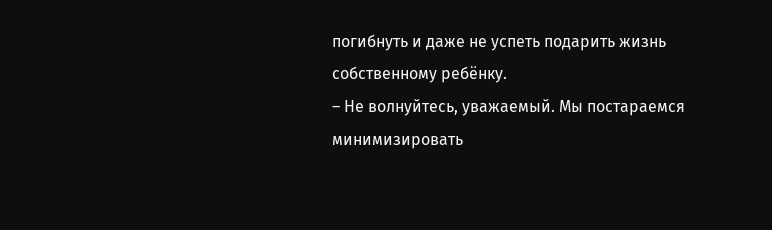погибнуть и даже не успеть подарить жизнь собственному ребёнку.
– Не волнуйтесь, уважаемый. Мы постараемся минимизировать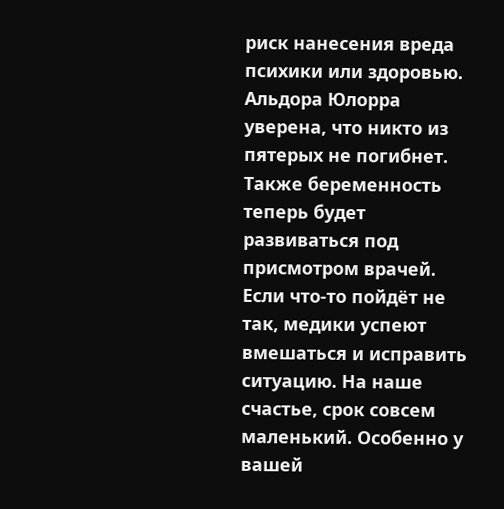риск нанесения вреда психики или здоровью. Альдора Юлорра уверена, что никто из пятерых не погибнет. Также беременность теперь будет развиваться под присмотром врачей. Если что-то пойдёт не так, медики успеют вмешаться и исправить ситуацию. На наше счастье, срок совсем маленький. Особенно у вашей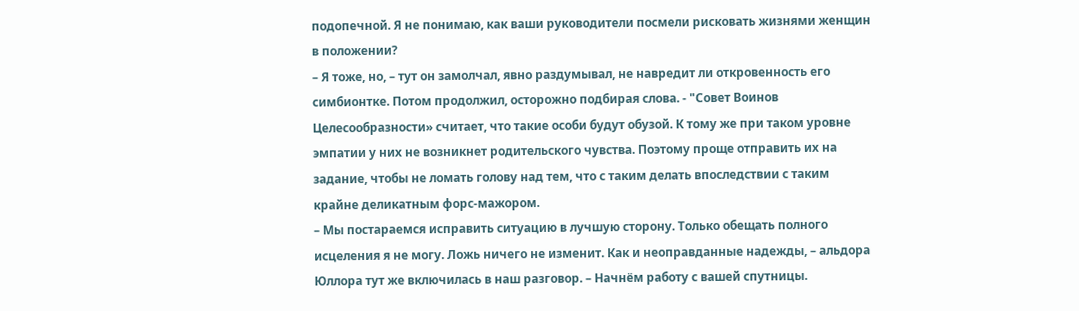подопечной. Я не понимаю, как ваши руководители посмели рисковать жизнями женщин в положении?
– Я тоже, но, – тут он замолчал, явно раздумывал, не навредит ли откровенность его симбионтке. Потом продолжил, осторожно подбирая слова. - "Совет Воинов Целесообразности» считает, что такие особи будут обузой. К тому же при таком уровне эмпатии у них не возникнет родительского чувства. Поэтому проще отправить их на задание, чтобы не ломать голову над тем, что с таким делать впоследствии с таким крайне деликатным форс-мажором.
– Мы постараемся исправить ситуацию в лучшую сторону. Только обещать полного исцеления я не могу. Ложь ничего не изменит. Как и неоправданные надежды, – альдора Юллора тут же включилась в наш разговор. – Начнём работу с вашей спутницы.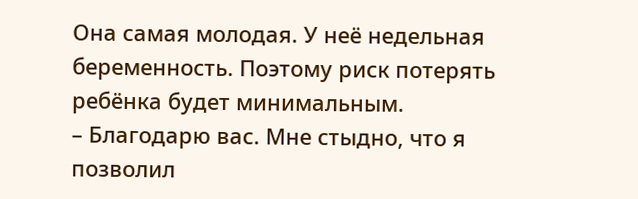Она самая молодая. У неё недельная беременность. Поэтому риск потерять ребёнка будет минимальным.
– Благодарю вас. Мне стыдно, что я позволил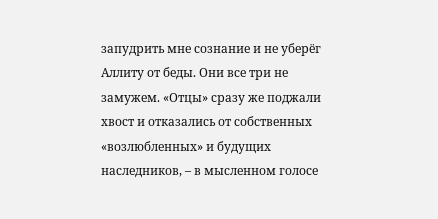запудрить мне сознание и не уберёг Аллиту от беды. Они все три не замужем. «Отцы» сразу же поджали хвост и отказались от собственных «возлюбленных» и будущих наследников, – в мысленном голосе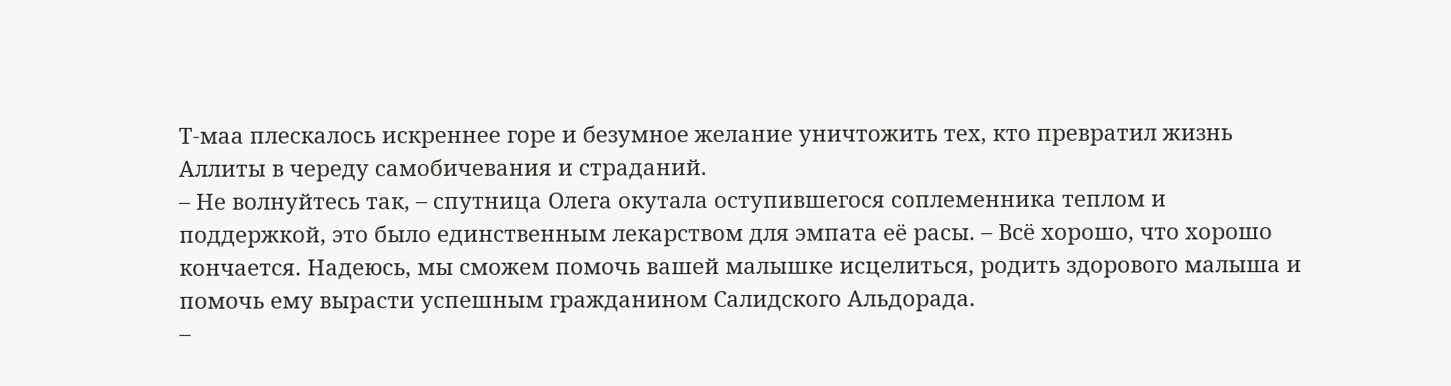Т-маа плескалось искреннее горе и безумное желание уничтожить тех, кто превратил жизнь Аллиты в череду самобичевания и страданий.
– Не волнуйтесь так, – спутница Олега окутала оступившегося соплеменника теплом и поддержкой, это было единственным лекарством для эмпата её расы. – Всё хорошо, что хорошо кончается. Надеюсь, мы сможем помочь вашей малышке исцелиться, родить здорового малыша и помочь ему вырасти успешным гражданином Салидского Альдорада.
–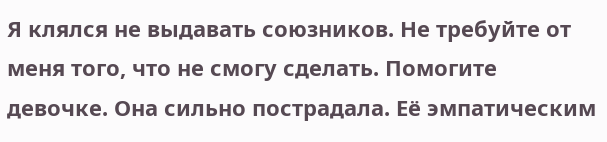Я клялся не выдавать союзников. Не требуйте от меня того, что не смогу сделать. Помогите девочке. Она сильно пострадала. Её эмпатическим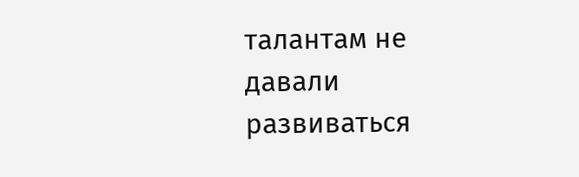талантам не давали развиваться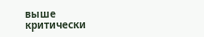выше критически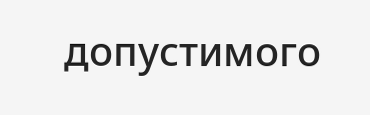допустимого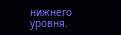нижнего уровня.